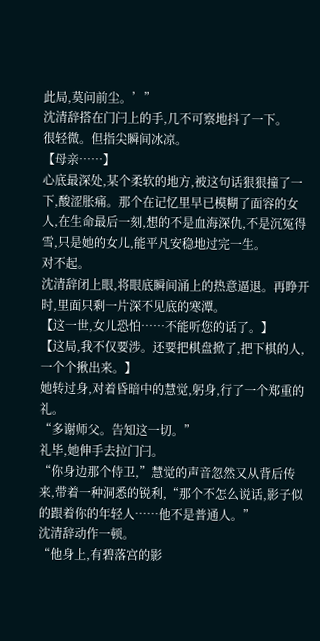此局,莫问前尘。’”
沈清辞搭在门闩上的手,几不可察地抖了一下。
很轻微。但指尖瞬间冰凉。
【母亲……】
心底最深处,某个柔软的地方,被这句话狠狠撞了一下,酸涩胀痛。那个在记忆里早已模糊了面容的女人,在生命最后一刻,想的不是血海深仇,不是沉冤得雪,只是她的女儿,能平凡安稳地过完一生。
对不起。
沈清辞闭上眼,将眼底瞬间涌上的热意逼退。再睁开时,里面只剩一片深不见底的寒潭。
【这一世,女儿恐怕……不能听您的话了。】
【这局,我不仅要涉。还要把棋盘掀了,把下棋的人,一个个揪出来。】
她转过身,对着昏暗中的慧觉,躬身,行了一个郑重的礼。
“多谢师父。告知这一切。”
礼毕,她伸手去拉门闩。
“你身边那个侍卫,”慧觉的声音忽然又从背后传来,带着一种洞悉的锐利,“那个不怎么说话,影子似的跟着你的年轻人……他不是普通人。”
沈清辞动作一顿。
“他身上,有碧落宫的影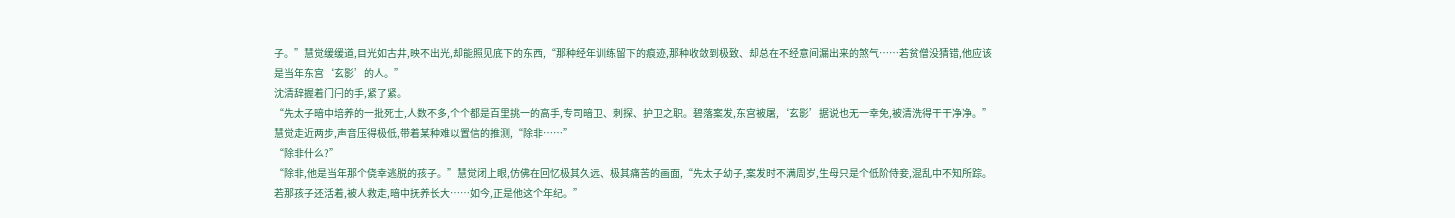子。”慧觉缓缓道,目光如古井,映不出光,却能照见底下的东西,“那种经年训练留下的痕迹,那种收敛到极致、却总在不经意间漏出来的煞气……若贫僧没猜错,他应该是当年东宫‘玄影’的人。”
沈清辞握着门闩的手,紧了紧。
“先太子暗中培养的一批死士,人数不多,个个都是百里挑一的高手,专司暗卫、刺探、护卫之职。碧落案发,东宫被屠,‘玄影’据说也无一幸免,被清洗得干干净净。”慧觉走近两步,声音压得极低,带着某种难以置信的推测,“除非……”
“除非什么?”
“除非,他是当年那个侥幸逃脱的孩子。”慧觉闭上眼,仿佛在回忆极其久远、极其痛苦的画面,“先太子幼子,案发时不满周岁,生母只是个低阶侍妾,混乱中不知所踪。若那孩子还活着,被人救走,暗中抚养长大……如今,正是他这个年纪。”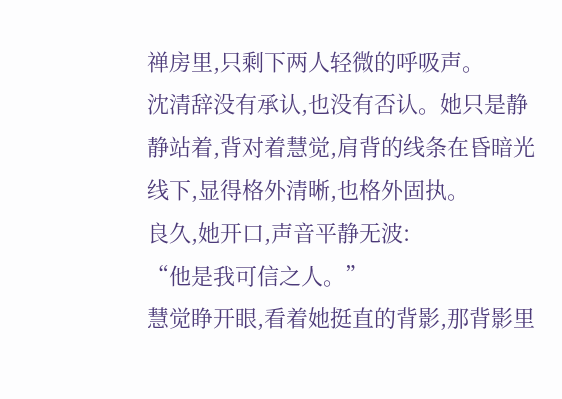禅房里,只剩下两人轻微的呼吸声。
沈清辞没有承认,也没有否认。她只是静静站着,背对着慧觉,肩背的线条在昏暗光线下,显得格外清晰,也格外固执。
良久,她开口,声音平静无波:
“他是我可信之人。”
慧觉睁开眼,看着她挺直的背影,那背影里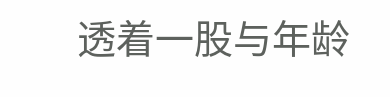透着一股与年龄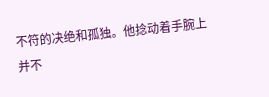不符的决绝和孤独。他捻动着手腕上并不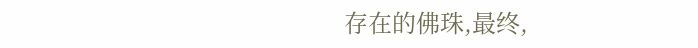存在的佛珠,最终,